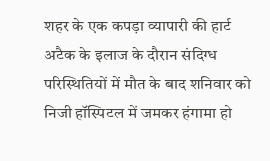शहर के एक कपड़ा व्यापारी की हार्ट अटैक के इलाज के दौरान संदिग्ध परिस्थितियों में मौत के बाद शनिवार को निजी हॉस्पिटल में जमकर हंगामा हो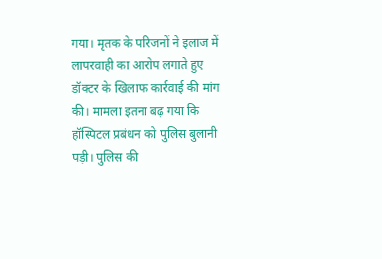गया। मृतक के परिजनों ने इलाज में लापरवाही का आरोप लगाते हुए डॉक्टर के खिलाफ कार्रवाई की मांग की। मामला इतना बढ़ गया कि हॉस्पिटल प्रबंधन को पुलिस बुलानी पड़ी। पुलिस की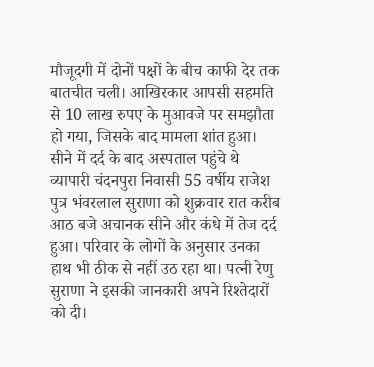मौजूदगी में दोनों पक्षों के बीच काफी देर तक बातचीत चली। आखिरकार आपसी सहमति से 10 लाख रुपए के मुआवजे पर समझौता हो गया, जिसके बाद मामला शांत हुआ। सीने में दर्द के बाद अस्पताल पहुंचे थे व्यापारी चंदनपुरा निवासी 55 वर्षीय राजेश पुत्र भंवरलाल सुराणा को शुक्रवार रात करीब आठ बजे अचानक सीने और कंधे में तेज दर्द हुआ। परिवार के लोगों के अनुसार उनका हाथ भी ठीक से नहीं उठ रहा था। पत्नी रेणु सुराणा ने इसकी जानकारी अपने रिश्तेदारों को दी।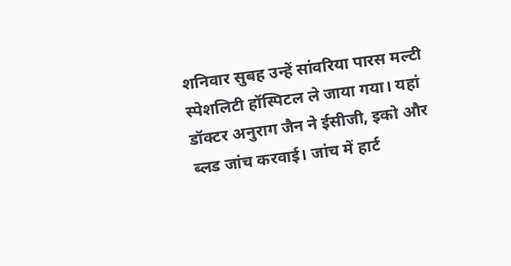शनिवार सुबह उन्हें सांवरिया पारस मल्टी स्पेशलिटी हॉस्पिटल ले जाया गया। यहां डॉक्टर अनुराग जैन ने ईसीजी, इको और ब्लड जांच करवाई। जांच में हार्ट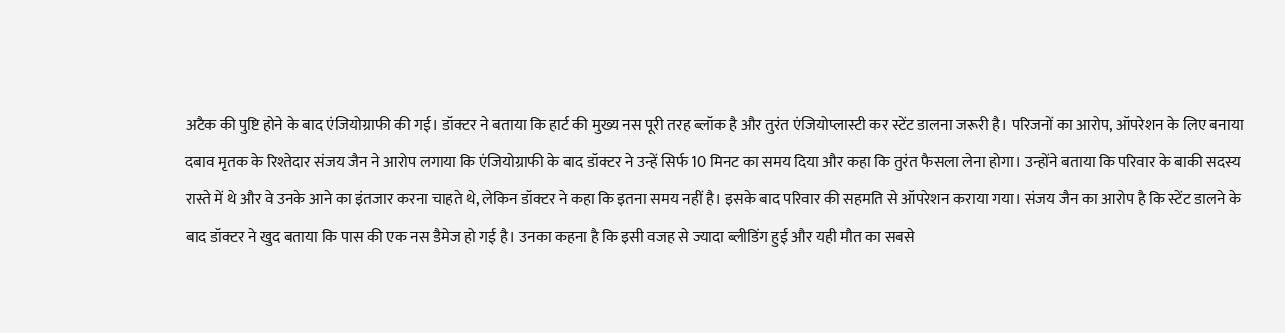अटैक की पुष्टि होने के बाद एंजियोग्राफी की गई। डॉक्टर ने बताया कि हार्ट की मुख्य नस पूरी तरह ब्लॉक है और तुरंत एंजियोप्लास्टी कर स्टेंट डालना जरूरी है। परिजनों का आरोप, ऑपरेशन के लिए बनाया दबाव मृतक के रिश्तेदार संजय जैन ने आरोप लगाया कि एंजियोग्राफी के बाद डॉक्टर ने उन्हें सिर्फ 10 मिनट का समय दिया और कहा कि तुरंत फैसला लेना होगा। उन्होंने बताया कि परिवार के बाकी सदस्य रास्ते में थे और वे उनके आने का इंतजार करना चाहते थे, लेकिन डॉक्टर ने कहा कि इतना समय नहीं है। इसके बाद परिवार की सहमति से ऑपरेशन कराया गया। संजय जैन का आरोप है कि स्टेंट डालने के बाद डॉक्टर ने खुद बताया कि पास की एक नस डैमेज हो गई है। उनका कहना है कि इसी वजह से ज्यादा ब्लीडिंग हुई और यही मौत का सबसे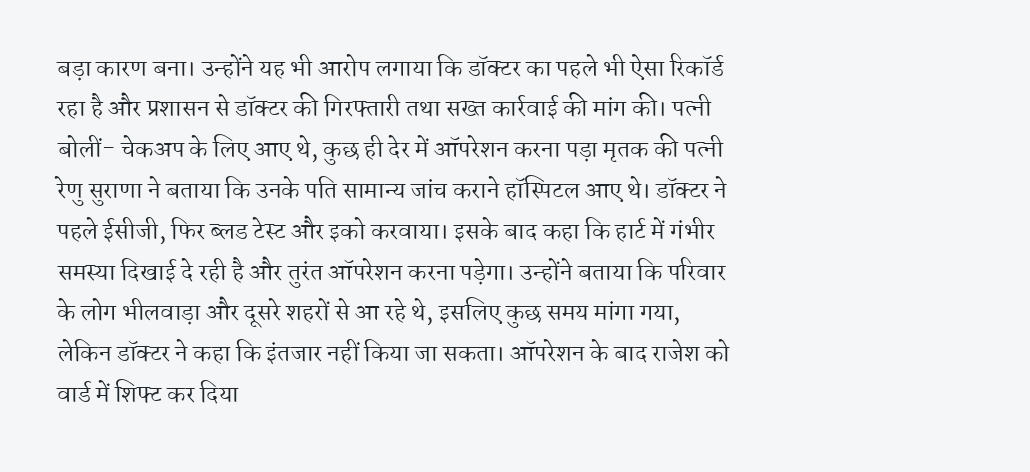बड़ा कारण बना। उन्होंने यह भी आरोप लगाया कि डॉक्टर का पहले भी ऐसा रिकॉर्ड रहा है और प्रशासन से डॉक्टर की गिरफ्तारी तथा सख्त कार्रवाई की मांग की। पत्नी बोलीं- चेकअप के लिए आए थे, कुछ ही देर में ऑपरेशन करना पड़ा मृतक की पत्नी रेणु सुराणा ने बताया कि उनके पति सामान्य जांच कराने हॉस्पिटल आए थे। डॉक्टर ने पहले ईसीजी, फिर ब्लड टेस्ट और इको करवाया। इसके बाद कहा कि हार्ट में गंभीर समस्या दिखाई दे रही है और तुरंत ऑपरेशन करना पड़ेगा। उन्होंने बताया कि परिवार के लोग भीलवाड़ा और दूसरे शहरों से आ रहे थे, इसलिए कुछ समय मांगा गया, लेकिन डॉक्टर ने कहा कि इंतजार नहीं किया जा सकता। ऑपरेशन के बाद राजेश को वार्ड में शिफ्ट कर दिया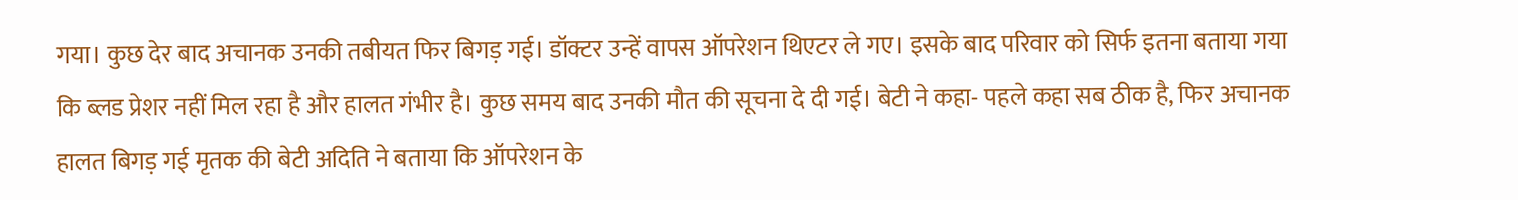गया। कुछ देर बाद अचानक उनकी तबीयत फिर बिगड़ गई। डॉक्टर उन्हें वापस ऑपरेशन थिएटर ले गए। इसके बाद परिवार को सिर्फ इतना बताया गया कि ब्लड प्रेशर नहीं मिल रहा है और हालत गंभीर है। कुछ समय बाद उनकी मौत की सूचना दे दी गई। बेटी ने कहा- पहले कहा सब ठीक है, फिर अचानक हालत बिगड़ गई मृतक की बेटी अदिति ने बताया कि ऑपरेशन के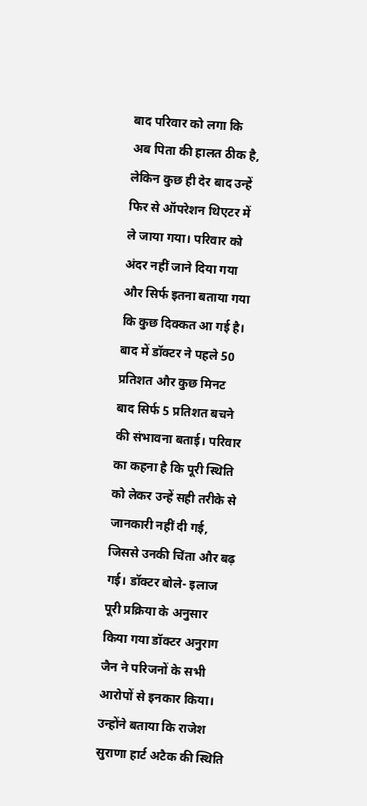बाद परिवार को लगा कि अब पिता की हालत ठीक है, लेकिन कुछ ही देर बाद उन्हें फिर से ऑपरेशन थिएटर में ले जाया गया। परिवार को अंदर नहीं जाने दिया गया और सिर्फ इतना बताया गया कि कुछ दिक्कत आ गई है। बाद में डॉक्टर ने पहले 50 प्रतिशत और कुछ मिनट बाद सिर्फ 5 प्रतिशत बचने की संभावना बताई। परिवार का कहना है कि पूरी स्थिति को लेकर उन्हें सही तरीके से जानकारी नहीं दी गई, जिससे उनकी चिंता और बढ़ गई। डॉक्टर बोले- इलाज पूरी प्रक्रिया के अनुसार किया गया डॉक्टर अनुराग जैन ने परिजनों के सभी आरोपों से इनकार किया। उन्होंने बताया कि राजेश सुराणा हार्ट अटैक की स्थिति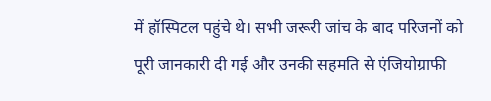में हॉस्पिटल पहुंचे थे। सभी जरूरी जांच के बाद परिजनों को पूरी जानकारी दी गई और उनकी सहमति से एंजियोग्राफी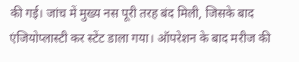की गई। जांच में मुख्य नस पूरी तरह बंद मिली, जिसके बाद एंजियोप्लास्टी कर स्टेंट डाला गया। ऑपरेशन के बाद मरीज की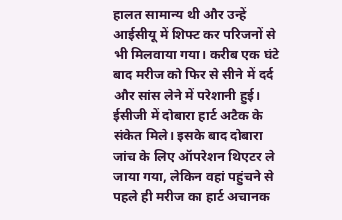हालत सामान्य थी और उन्हें आईसीयू में शिफ्ट कर परिजनों से भी मिलवाया गया। करीब एक घंटे बाद मरीज को फिर से सीने में दर्द और सांस लेने में परेशानी हुई। ईसीजी में दोबारा हार्ट अटैक के संकेत मिले। इसके बाद दोबारा जांच के लिए ऑपरेशन थिएटर ले जाया गया, लेकिन वहां पहुंचने से पहले ही मरीज का हार्ट अचानक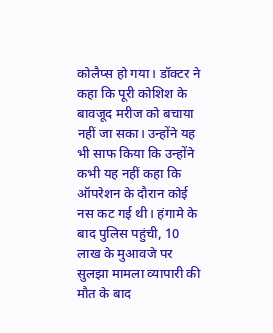कोलैप्स हो गया। डॉक्टर ने कहा कि पूरी कोशिश के बावजूद मरीज को बचाया नहीं जा सका। उन्होंने यह भी साफ किया कि उन्होंने कभी यह नहीं कहा कि ऑपरेशन के दौरान कोई नस कट गई थी। हंगामे के बाद पुलिस पहुंची, 10 लाख के मुआवजे पर सुलझा मामला व्यापारी की मौत के बाद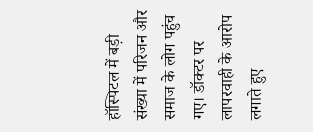हॉस्पिटल में बड़ी संख्या में परिजन और समाज के लोग पहुंच गए। डॉक्टर पर लापरवाही के आरोप लगाते हुए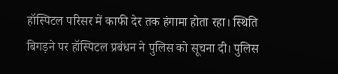हॉस्पिटल परिसर में काफी देर तक हंगामा होता रहा। स्थिति बिगड़ने पर हॉस्पिटल प्रबंधन ने पुलिस को सूचना दी। पुलिस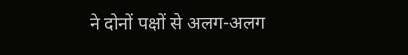ने दोनों पक्षों से अलग-अलग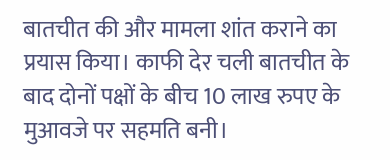बातचीत की और मामला शांत कराने का प्रयास किया। काफी देर चली बातचीत के बाद दोनों पक्षों के बीच 10 लाख रुपए के मुआवजे पर सहमति बनी।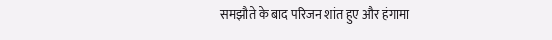समझौते के बाद परिजन शांत हुए और हंगामा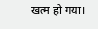खत्म हो गया।